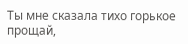Ты мне сказала тихо горькое прощай,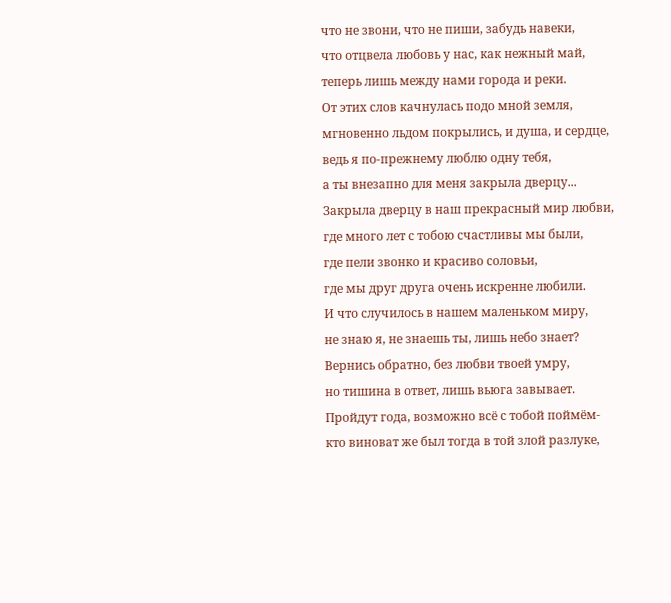что не звони, что не пиши, забудь навеки,
что отцвела любовь у нас, как нежный май,
теперь лишь между нами города и реки.
От этих слов качнулась подо мной земля,
мгновенно льдом покрылись, и душа, и сердце,
ведь я по-прежнему люблю одну тебя,
а ты внезапно для меня закрыла дверцу...
Закрыла дверцу в наш прекрасный мир любви,
где много лет с тобою счастливы мы были,
где пели звонко и красиво соловьи,
где мы друг друга очень искренне любили.
И что случилось в нашем маленьком миру,
не знаю я, не знаешь ты, лишь небо знает?
Вернись обратно, без любви твоей умру,
но тишина в ответ, лишь вьюга завывает.
Пройдут года, возможно всё с тобой поймём-
кто виноват же был тогда в той злой разлуке,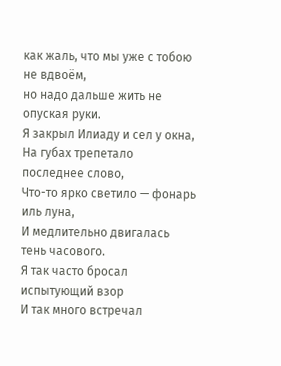как жаль, что мы уже с тобою не вдвоём,
но надо дальше жить не опуская руки.
Я закрыл Илиаду и сел у окна,
На губах трепетало последнее слово,
Что-то ярко светило — фонарь иль луна,
И медлительно двигалась тень часового.
Я так часто бросал испытующий взор
И так много встречал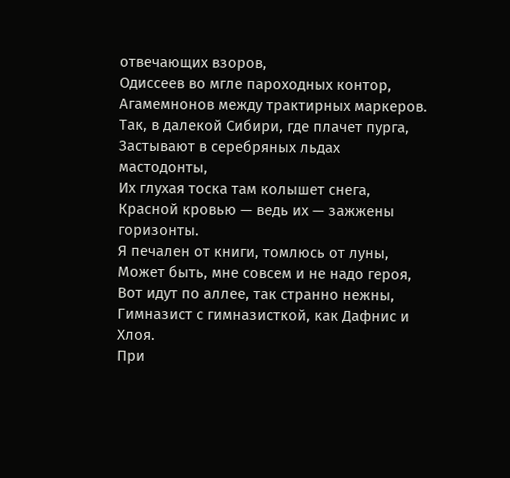отвечающих взоров,
Одиссеев во мгле пароходных контор,
Агамемнонов между трактирных маркеров.
Так, в далекой Сибири, где плачет пурга,
Застывают в серебряных льдах мастодонты,
Их глухая тоска там колышет снега,
Красной кровью — ведь их — зажжены горизонты.
Я печален от книги, томлюсь от луны,
Может быть, мне совсем и не надо героя,
Вот идут по аллее, так странно нежны,
Гимназист с гимназисткой, как Дафнис и Хлоя.
При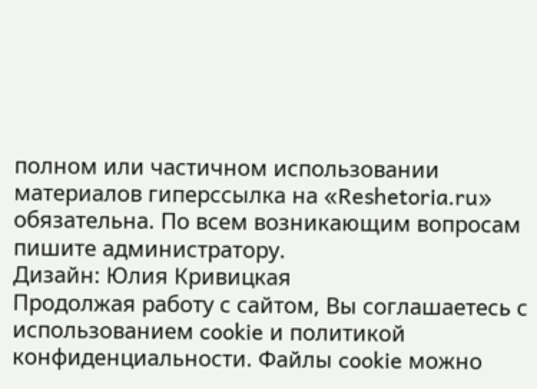полном или частичном использовании материалов гиперссылка на «Reshetoria.ru» обязательна. По всем возникающим вопросам пишите администратору.
Дизайн: Юлия Кривицкая
Продолжая работу с сайтом, Вы соглашаетесь с использованием cookie и политикой конфиденциальности. Файлы cookie можно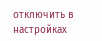отключить в настройках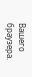Вашего браузера.